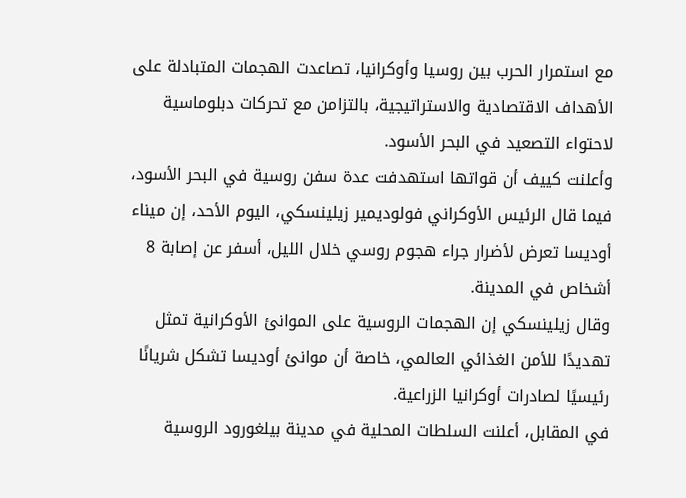مع استمرار الحرب بين روسيا وأوكرانيا، تصاعدت الهجمات المتبادلة على الأهداف الاقتصادية والاستراتيجية، بالتزامن مع تحركات دبلوماسية لاحتواء التصعيد في البحر الأسود.
وأعلنت كييف أن قواتها استهدفت عدة سفن روسية في البحر الأسود، فيما قال الرئيس الأوكراني فولوديمير زيلينسكي، اليوم الأحد، إن ميناء أوديسا تعرض لأضرار جراء هجوم روسي خلال الليل، أسفر عن إصابة 8 أشخاص في المدينة.
وقال زيلينسكي إن الهجمات الروسية على الموانئ الأوكرانية تمثل تهديدًا للأمن الغذائي العالمي، خاصة أن موانئ أوديسا تشكل شريانًا رئيسيًا لصادرات أوكرانيا الزراعية.
في المقابل، أعلنت السلطات المحلية في مدينة بيلغورود الروسية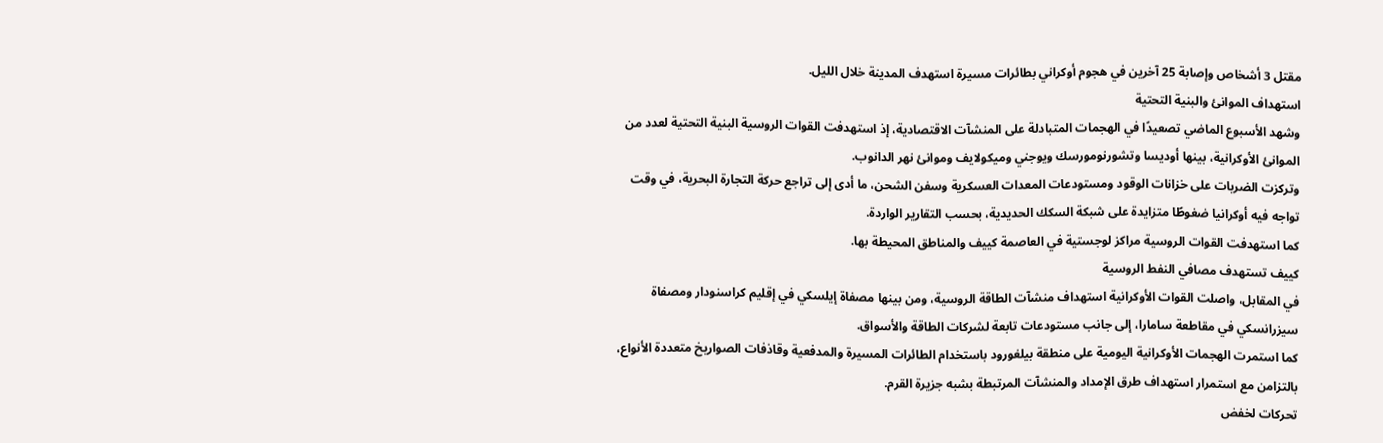مقتل 3 أشخاص وإصابة 25 آخرين في هجوم أوكراني بطائرات مسيرة استهدف المدينة خلال الليل.
استهداف الموانئ والبنية التحتية
وشهد الأسبوع الماضي تصعيدًا في الهجمات المتبادلة على المنشآت الاقتصادية، إذ استهدفت القوات الروسية البنية التحتية لعدد من الموانئ الأوكرانية، بينها أوديسا وتشورنومورسك ويوجني وميكولايف وموانئ نهر الدانوب.
وتركزت الضربات على خزانات الوقود ومستودعات المعدات العسكرية وسفن الشحن، ما أدى إلى تراجع حركة التجارة البحرية، في وقت تواجه فيه أوكرانيا ضغوطًا متزايدة على شبكة السكك الحديدية، بحسب التقارير الواردة.
كما استهدفت القوات الروسية مراكز لوجستية في العاصمة كييف والمناطق المحيطة بها.
كييف تستهدف مصافي النفط الروسية
في المقابل، واصلت القوات الأوكرانية استهداف منشآت الطاقة الروسية، ومن بينها مصفاة إيلسكي في إقليم كراسنودار ومصفاة سيزرانسكي في مقاطعة سامارا، إلى جانب مستودعات تابعة لشركات الطاقة والأسواق.
كما استمرت الهجمات الأوكرانية اليومية على منطقة بيلغورود باستخدام الطائرات المسيرة والمدفعية وقاذفات الصواريخ متعددة الأنواع، بالتزامن مع استمرار استهداف طرق الإمداد والمنشآت المرتبطة بشبه جزيرة القرم.
تحركات لخفض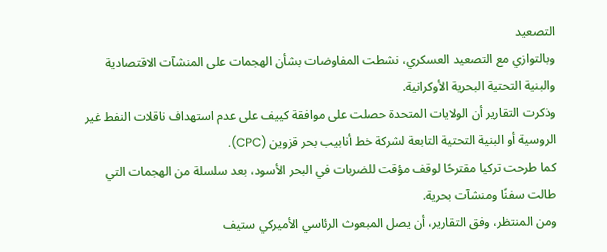التصعيد
وبالتوازي مع التصعيد العسكري، نشطت المفاوضات بشأن الهجمات على المنشآت الاقتصادية والبنية التحتية البحرية الأوكرانية.
وذكرت التقارير أن الولايات المتحدة حصلت على موافقة كييف على عدم استهداف ناقلات النفط غير الروسية أو البنية التحتية التابعة لشركة خط أنابيب بحر قزوين (CPC).
كما طرحت تركيا مقترحًا لوقف مؤقت للضربات في البحر الأسود، بعد سلسلة من الهجمات التي طالت سفنًا ومنشآت بحرية.
ومن المنتظر، وفق التقارير، أن يصل المبعوث الرئاسي الأميركي ستيف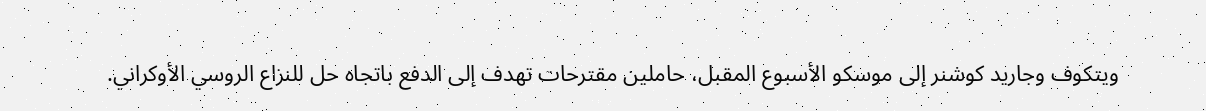ويتكوف وجاريد كوشنر إلى موسكو الأسبوع المقبل، حاملين مقترحات تهدف إلى الدفع باتجاه حل للنزاع الروسي الأوكراني.